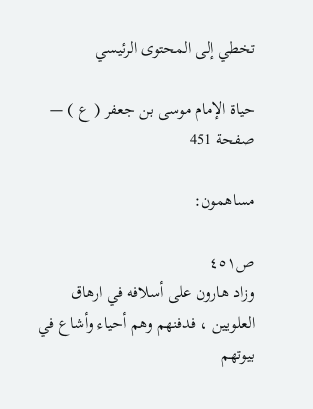تخطي إلى المحتوى الرئيسي

حياة الإمام موسى بن جعفر ( ع ) — صفحة 451

مساهمون:

ص٤٥١
وزاد هارون على أسلافه في ارهاق العلويين ، فدفنهم وهم أحياء وأشاع في بيوتهم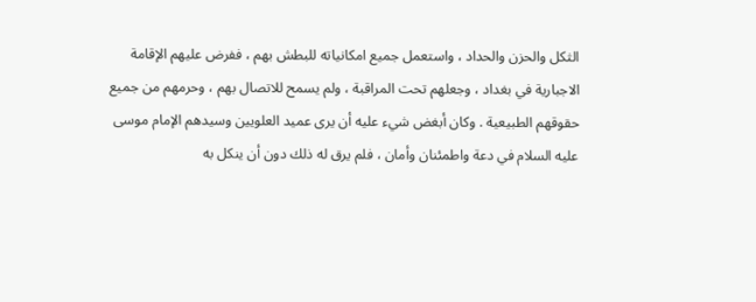الثكل والحزن والحداد ، واستعمل جميع امكانياته للبطش بهم ، ففرض عليهم الإقامة الاجبارية في بغداد ، وجعلهم تحت المراقبة ، ولم يسمح للاتصال بهم ، وحرمهم من جميع حقوقهم الطبيعية . وكان أبغض شيء عليه أن يرى عميد العلويين وسيدهم الإمام موسى عليه السلام في دعة واطمئنان وأمان ، فلم يرق له ذلك دون أن ينكل به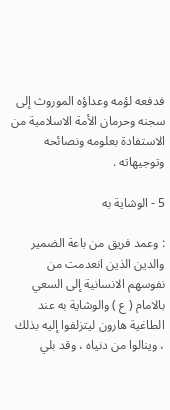فدفعه لؤمه وعداؤه الموروث إلى سجنه وحرمان الأمة الاسلامية من الاستفادة بعلومه ونصائحه وتوجيهاته .

5 - الوشاية به

: وعمد فريق من باعة الضمير والدين الذين انعدمت من نفوسهم الانسانية إلى السعي بالامام ( ع ) والوشاية به عند الطاغية هارون ليتزلفوا إليه بذلك ، وينالوا من دنياه ، وقد بلي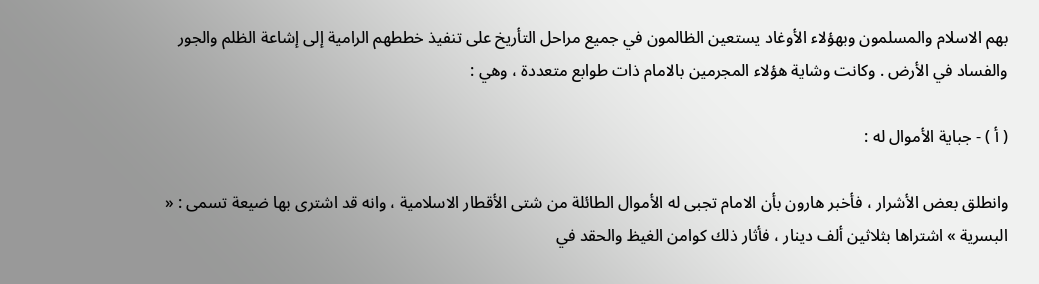بهم الاسلام والمسلمون وبهؤلاء الأوغاد يستعين الظالمون في جميع مراحل التأريخ على تنفيذ خططهم الرامية إلى إشاعة الظلم والجور والفساد في الأرض . وكانت وشاية هؤلاء المجرمين بالامام ذات طوابع متعددة ، وهي :

( أ ) - جباية الأموال له :

وانطلق بعض الأشرار ، فأخبر هارون بأن الامام تجبى له الأموال الطائلة من شتى الأقطار الاسلامية ، وانه قد اشترى بها ضيعة تسمى : « البسرية » اشتراها بثلاثين ألف دينار ، فأثار ذلك كوامن الغيظ والحقد في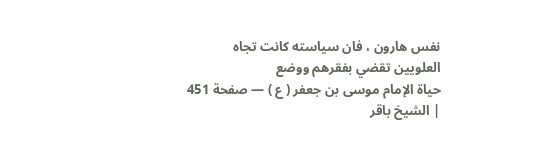نفس هارون ، فان سياسته كانت تجاه العلويين تقضي بفقرهم ووضع
حياة الإمام موسى بن جعفر ( ع ) — صفحة 451 | الشيخ باقر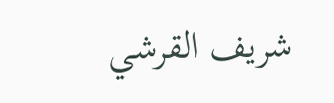شريف القرشي